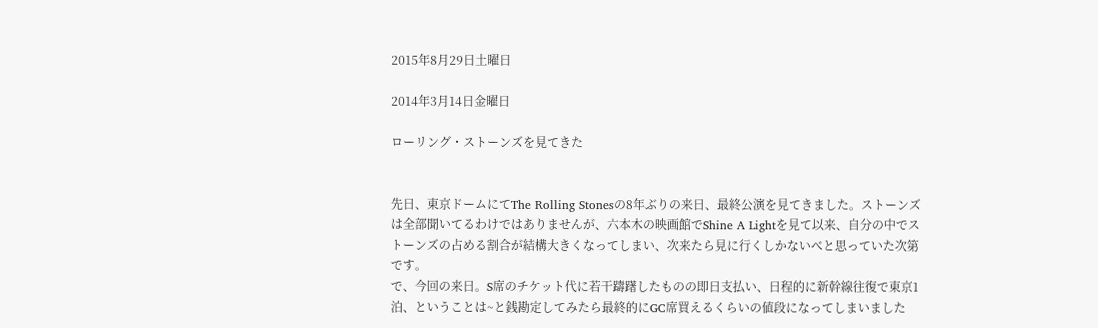2015年8月29日土曜日

2014年3月14日金曜日

ローリング・ストーンズを見てきた


先日、東京ドームにてThe Rolling Stonesの8年ぶりの来日、最終公演を見てきました。ストーンズは全部聞いてるわけではありませんが、六本木の映画館でShine A Lightを見て以来、自分の中でストーンズの占める割合が結構大きくなってしまい、次来たら見に行くしかないべと思っていた次第です。
で、今回の来日。S席のチケット代に若干躊躇したものの即日支払い、日程的に新幹線往復で東京1泊、ということは~と銭勘定してみたら最終的にGC席買えるくらいの値段になってしまいました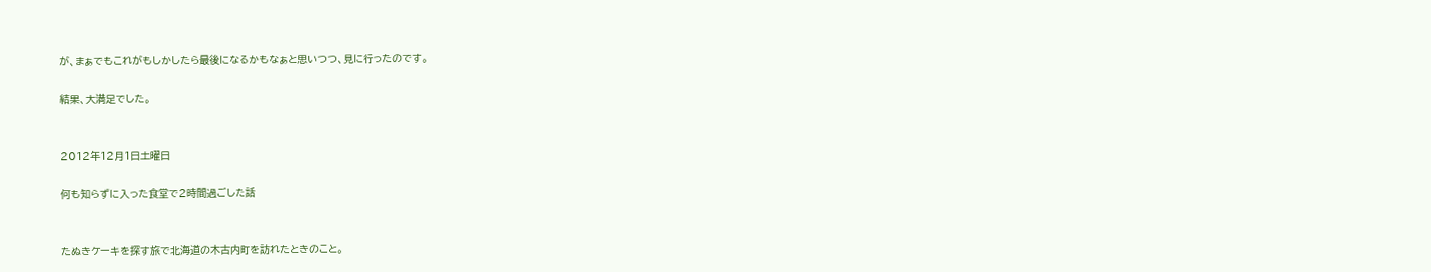が、まぁでもこれがもしかしたら最後になるかもなぁと思いつつ、見に行ったのです。

結果、大満足でした。


2012年12月1日土曜日

何も知らずに入った食堂で2時間過ごした話


たぬきケーキを探す旅で北海道の木古内町を訪れたときのこと。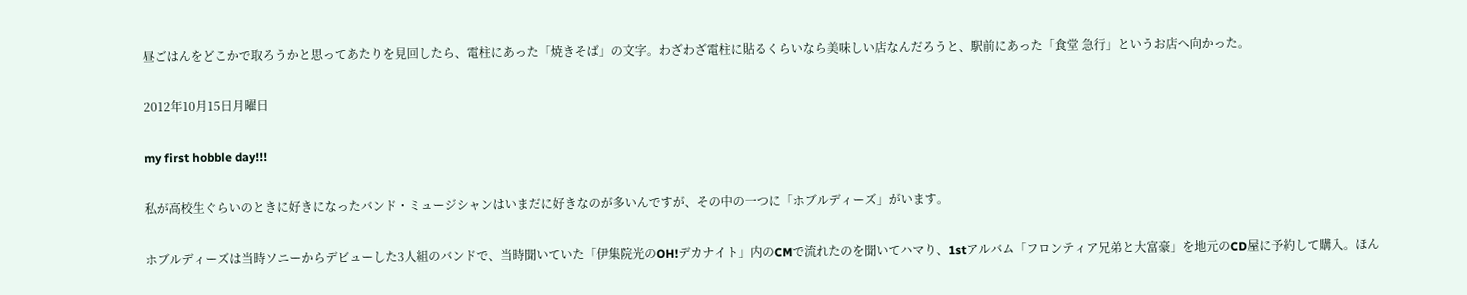昼ごはんをどこかで取ろうかと思ってあたりを見回したら、電柱にあった「焼きそば」の文字。わざわざ電柱に貼るくらいなら美味しい店なんだろうと、駅前にあった「食堂 急行」というお店へ向かった。

2012年10月15日月曜日

my first hobble day!!!

私が高校生ぐらいのときに好きになったバンド・ミュージシャンはいまだに好きなのが多いんですが、その中の一つに「ホブルディーズ」がいます。

ホブルディーズは当時ソニーからデビューした3人組のバンドで、当時聞いていた「伊集院光のOH!デカナイト」内のCMで流れたのを聞いてハマり、1stアルバム「フロンティア兄弟と大富豪」を地元のCD屋に予約して購入。ほん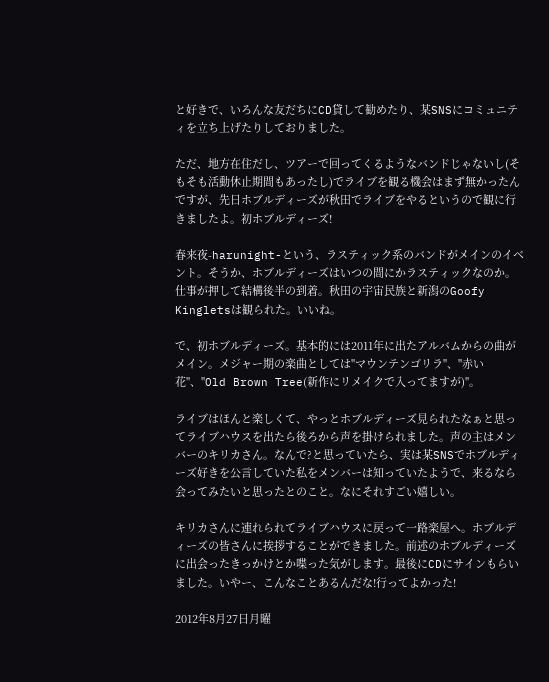と好きで、いろんな友だちにCD貸して勧めたり、某SNSにコミュニティを立ち上げたりしておりました。

ただ、地方在住だし、ツアーで回ってくるようなバンドじゃないし(そもそも活動休止期間もあったし)でライブを観る機会はまず無かったんですが、先日ホブルディーズが秋田でライブをやるというので観に行きましたよ。初ホブルディーズ!

春来夜-harunight-という、ラスティック系のバンドがメインのイベント。そうか、ホブルディーズはいつの間にかラスティックなのか。仕事が押して結構後半の到着。秋田の宇宙民族と新潟のGoofy Kingletsは観られた。いいね。

で、初ホブルディーズ。基本的には2011年に出たアルバムからの曲がメイン。メジャー期の楽曲としては"マウンテンゴリラ"、"赤い花"、"Old Brown Tree(新作にリメイクで入ってますが)"。

ライブはほんと楽しくて、やっとホブルディーズ見られたなぁと思ってライブハウスを出たら後ろから声を掛けられました。声の主はメンバーのキリカさん。なんで?と思っていたら、実は某SNSでホブルディーズ好きを公言していた私をメンバーは知っていたようで、来るなら会ってみたいと思ったとのこと。なにそれすごい嬉しい。

キリカさんに連れられてライブハウスに戻って一路楽屋へ。ホブルディーズの皆さんに挨拶することができました。前述のホブルディーズに出会ったきっかけとか喋った気がします。最後にCDにサインもらいました。いやー、こんなことあるんだな!行ってよかった!

2012年8月27日月曜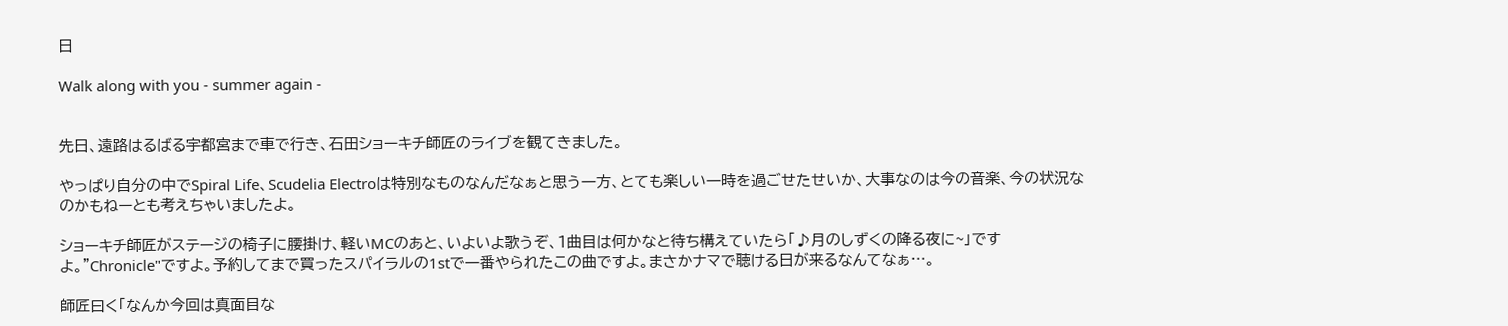日

Walk along with you - summer again -


先日、遠路はるばる宇都宮まで車で行き、石田ショーキチ師匠のライブを観てきました。

やっぱり自分の中でSpiral Life、Scudelia Electroは特別なものなんだなぁと思う一方、とても楽しい一時を過ごせたせいか、大事なのは今の音楽、今の状況なのかもねーとも考えちゃいましたよ。

ショーキチ師匠がステージの椅子に腰掛け、軽いMCのあと、いよいよ歌うぞ、1曲目は何かなと待ち構えていたら「♪月のしずくの降る夜に~」ですよ。"Chronicle"ですよ。予約してまで買ったスパイラルの1stで一番やられたこの曲ですよ。まさかナマで聴ける日が来るなんてなぁ…。

師匠曰く「なんか今回は真面目な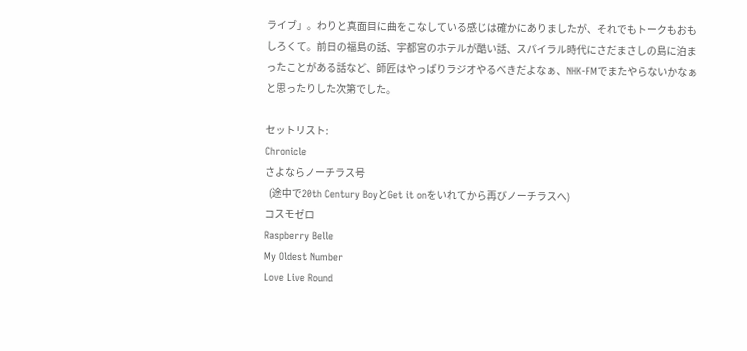ライブ」。わりと真面目に曲をこなしている感じは確かにありましたが、それでもトークもおもしろくて。前日の福島の話、宇都宮のホテルが酷い話、スパイラル時代にさだまさしの島に泊まったことがある話など、師匠はやっぱりラジオやるべきだよなぁ、NHK-FMでまたやらないかなぁと思ったりした次第でした。

セットリスト:
Chronicle
さよならノーチラス号
  (途中で20th Century BoyとGet it onをいれてから再びノーチラスへ)
コスモゼロ
Raspberry Belle
My Oldest Number
Love Live Round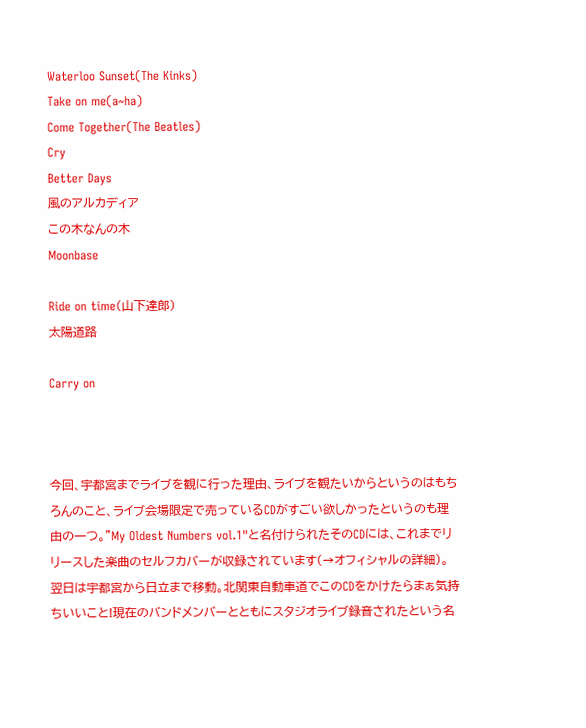Waterloo Sunset(The Kinks)
Take on me(a~ha)
Come Together(The Beatles)
Cry
Better Days
風のアルカディア
この木なんの木
Moonbase

Ride on time(山下達郎)
太陽道路

Carry on



今回、宇都宮までライブを観に行った理由、ライブを観たいからというのはもちろんのこと、ライブ会場限定で売っているCDがすごい欲しかったというのも理由の一つ。"My Oldest Numbers vol.1"と名付けられたそのCDには、これまでリリースした楽曲のセルフカバーが収録されています(→オフィシャルの詳細)。
翌日は宇都宮から日立まで移動。北関東自動車道でこのCDをかけたらまぁ気持ちいいこと!現在のバンドメンバーとともにスタジオライブ録音されたという名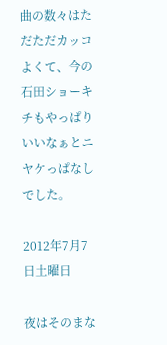曲の数々はただただカッコよくて、今の石田ショーキチもやっぱりいいなぁとニヤケっぱなしでした。

2012年7月7日土曜日

夜はそのまな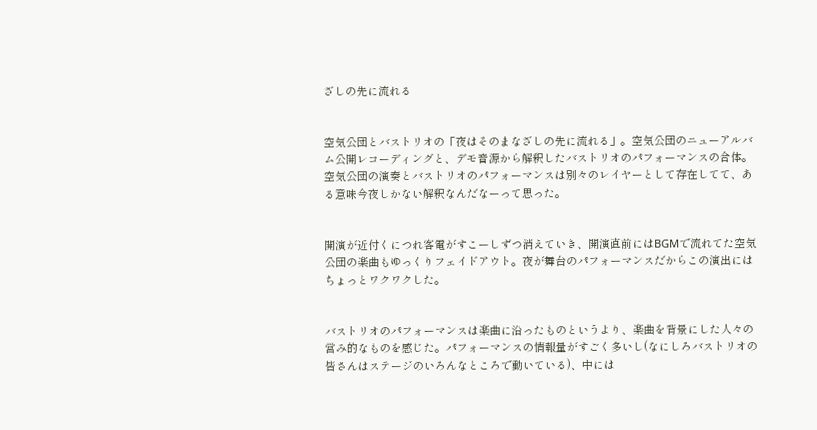ざしの先に流れる


空気公団とバストリオの「夜はそのまなざしの先に流れる」。空気公団のニューアルバム公開レコーディングと、デモ音源から解釈したバストリオのパフォーマンスの合体。空気公団の演奏とバストリオのパフォーマンスは別々のレイヤーとして存在してて、ある意味今夜しかない解釈なんだなーって思った。


開演が近付くにつれ客電がすこーしずつ消えていき、開演直前にはBGMで流れてた空気公団の楽曲もゆっくりフェイドアウト。夜が舞台のパフォーマンスだからこの演出にはちょっとワクワクした。


バストリオのパフォーマンスは楽曲に沿ったものというより、楽曲を背景にした人々の営み的なものを感じた。パフォーマンスの情報量がすごく多いし(なにしろバストリオの皆さんはステージのいろんなところで動いている)、中には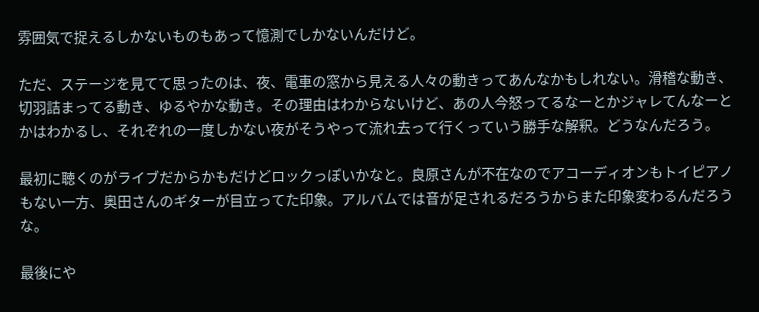雰囲気で捉えるしかないものもあって憶測でしかないんだけど。

ただ、ステージを見てて思ったのは、夜、電車の窓から見える人々の動きってあんなかもしれない。滑稽な動き、切羽詰まってる動き、ゆるやかな動き。その理由はわからないけど、あの人今怒ってるなーとかジャレてんなーとかはわかるし、それぞれの一度しかない夜がそうやって流れ去って行くっていう勝手な解釈。どうなんだろう。

最初に聴くのがライブだからかもだけどロックっぽいかなと。良原さんが不在なのでアコーディオンもトイピアノもない一方、奥田さんのギターが目立ってた印象。アルバムでは音が足されるだろうからまた印象変わるんだろうな。

最後にや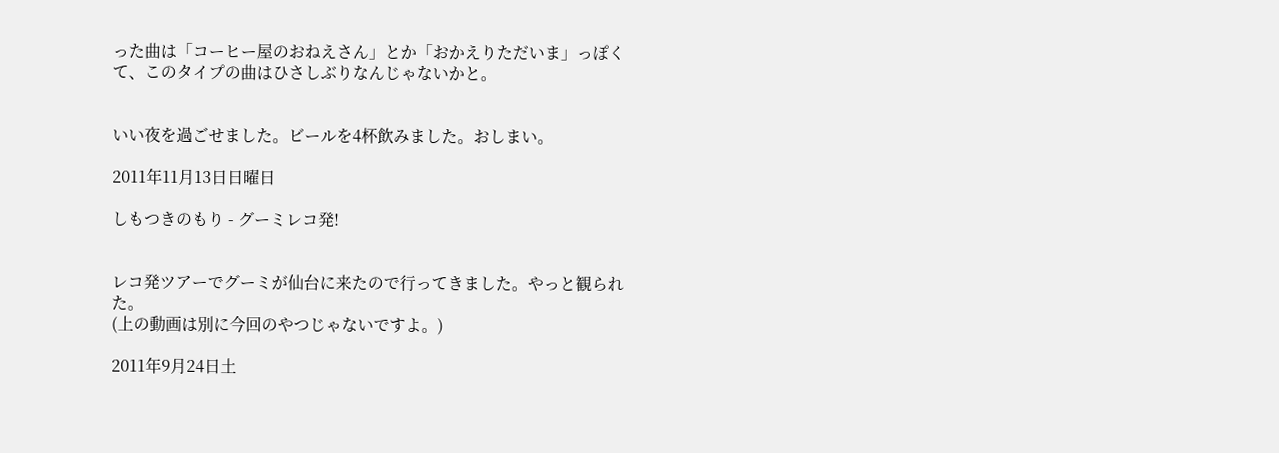った曲は「コーヒー屋のおねえさん」とか「おかえりただいま」っぽくて、このタイプの曲はひさしぶりなんじゃないかと。


いい夜を過ごせました。ビールを4杯飲みました。おしまい。

2011年11月13日日曜日

しもつきのもり - グーミレコ発!


レコ発ツアーでグーミが仙台に来たので行ってきました。やっと観られた。
(上の動画は別に今回のやつじゃないですよ。)

2011年9月24日土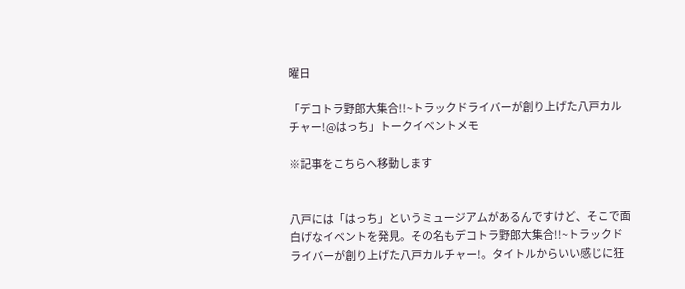曜日

「デコトラ野郎大集合!!~トラックドライバーが創り上げた八戸カルチャー!@はっち」トークイベントメモ

※記事をこちらへ移動します


八戸には「はっち」というミュージアムがあるんですけど、そこで面白げなイベントを発見。その名もデコトラ野郎大集合!!~トラックドライバーが創り上げた八戸カルチャー!。タイトルからいい感じに狂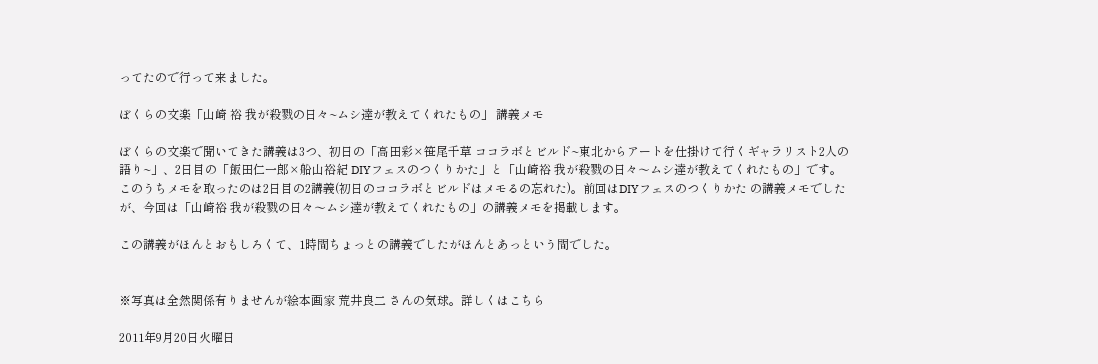ってたので行って来ました。

ぼくらの文楽「山崎 裕 我が殺戮の日々~ムシ達が教えてくれたもの」 講義メモ

ぼくらの文楽で聞いてきた講義は3つ、初日の「高田彩×笹尾千草 ココラボとビルド~東北からアートを仕掛けて行くギャラリスト2人の語り~」、2日目の「飯田仁一郎×船山裕紀 DIYフェスのつくりかた」と「山崎裕 我が殺戮の日々〜ムシ達が教えてくれたもの」です。このうちメモを取ったのは2日目の2講義(初日のココラボとビルドはメモるの忘れた)。前回はDIYフェスのつくりかた の講義メモでしたが、今回は「山崎裕 我が殺戮の日々〜ムシ達が教えてくれたもの」の講義メモを掲載します。

この講義がほんとおもしろくて、1時間ちょっとの講義でしたがほんとあっという間でした。


※写真は全然関係有りませんが絵本画家 荒井良二 さんの気球。詳しくはこちら

2011年9月20日火曜日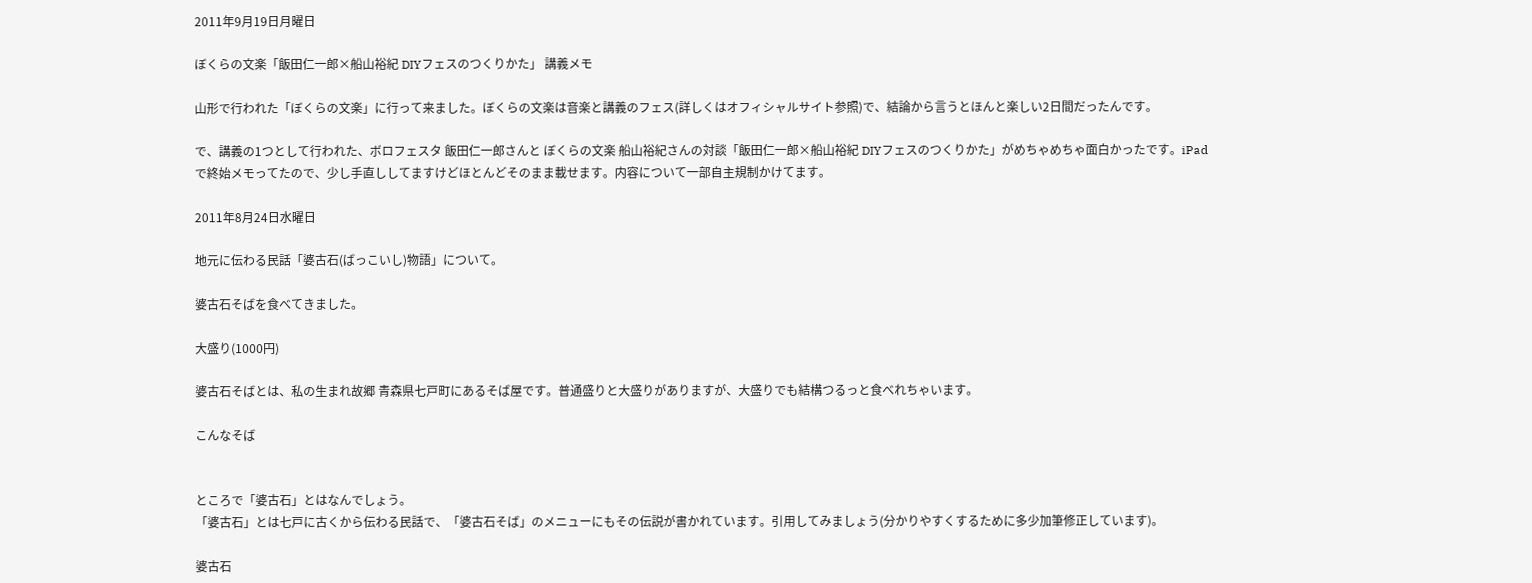2011年9月19日月曜日

ぼくらの文楽「飯田仁一郎×船山裕紀 DIYフェスのつくりかた」 講義メモ

山形で行われた「ぼくらの文楽」に行って来ました。ぼくらの文楽は音楽と講義のフェス(詳しくはオフィシャルサイト参照)で、結論から言うとほんと楽しい2日間だったんです。

で、講義の1つとして行われた、ボロフェスタ 飯田仁一郎さんと ぼくらの文楽 船山裕紀さんの対談「飯田仁一郎×船山裕紀 DIYフェスのつくりかた」がめちゃめちゃ面白かったです。iPadで終始メモってたので、少し手直ししてますけどほとんどそのまま載せます。内容について一部自主規制かけてます。

2011年8月24日水曜日

地元に伝わる民話「婆古石(ばっこいし)物語」について。

婆古石そばを食べてきました。

大盛り(1000円)

婆古石そばとは、私の生まれ故郷 青森県七戸町にあるそば屋です。普通盛りと大盛りがありますが、大盛りでも結構つるっと食べれちゃいます。

こんなそば


ところで「婆古石」とはなんでしょう。
「婆古石」とは七戸に古くから伝わる民話で、「婆古石そば」のメニューにもその伝説が書かれています。引用してみましょう(分かりやすくするために多少加筆修正しています)。

婆古石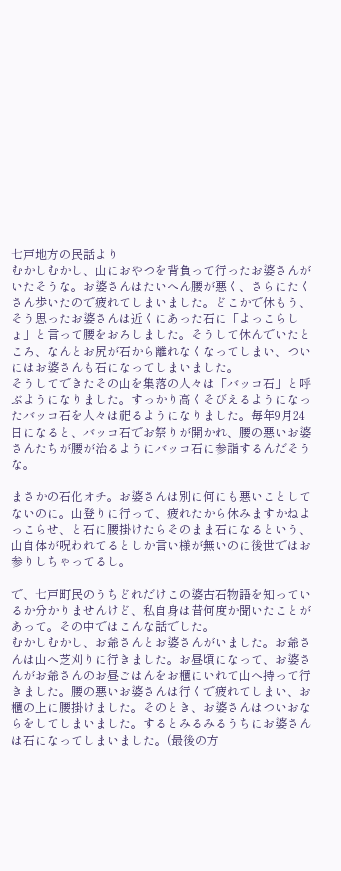七戸地方の民話より
むかしむかし、山におやつを背負って行ったお婆さんがいたそうな。お婆さんはたいへん腰が悪く、さらにたくさん歩いたので疲れてしまいました。どこかで休もう、そう思ったお婆さんは近くにあった石に「よっこらしょ」と言って腰をおろしました。そうして休んでいたところ、なんとお尻が石から離れなくなってしまい、ついにはお婆さんも石になってしまいました。
そうしてできたその山を集落の人々は「バッコ石」と呼ぶようになりました。すっかり高くそびえるようになったバッコ石を人々は祀るようになりました。毎年9月24日になると、バッコ石でお祭りが開かれ、腰の悪いお婆さんたちが腰が治るようにバッコ石に参詣するんだそうな。

まさかの石化オチ。お婆さんは別に何にも悪いことしてないのに。山登りに行って、疲れたから休みますかねよっこらせ、と石に腰掛けたらそのまま石になるという、山自体が呪われてるとしか言い様が無いのに後世ではお参りしちゃってるし。

で、七戸町民のうちどれだけこの婆古石物語を知っているか分かりませんけど、私自身は昔何度か聞いたことがあって。その中ではこんな話でした。
むかしむかし、お爺さんとお婆さんがいました。お爺さんは山へ芝刈りに行きました。お昼頃になって、お婆さんがお爺さんのお昼ごはんをお櫃にいれて山へ持って行きました。腰の悪いお婆さんは行くで疲れてしまい、お櫃の上に腰掛けました。そのとき、お婆さんはついおならをしてしまいました。するとみるみるうちにお婆さんは石になってしまいました。(最後の方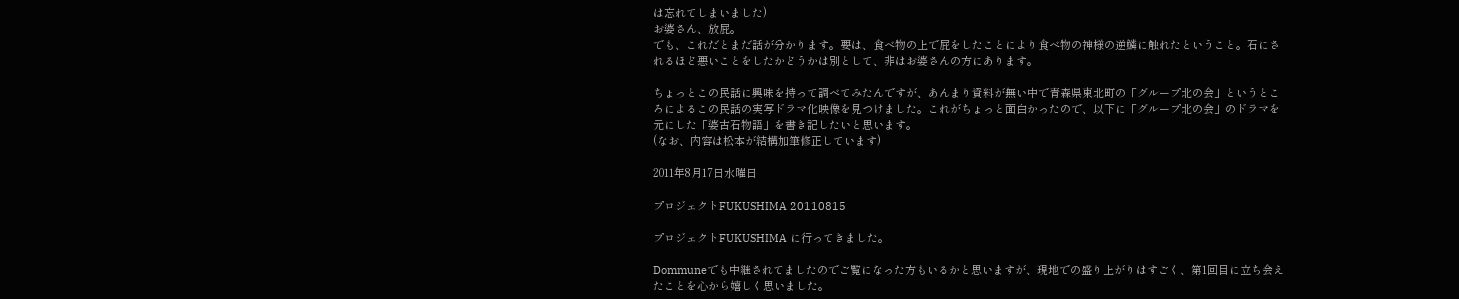は忘れてしまいました)
お婆さん、放屁。
でも、これだとまだ話が分かります。要は、食べ物の上で屁をしたことにより食べ物の神様の逆鱗に触れたということ。石にされるほど悪いことをしたかどうかは別として、非はお婆さんの方にあります。

ちょっとこの民話に興味を持って調べてみたんですが、あんまり資料が無い中で青森県東北町の「グループ北の会」というところによるこの民話の実写ドラマ化映像を見つけました。これがちょっと面白かったので、以下に「グループ北の会」のドラマを元にした「婆古石物語」を書き記したいと思います。
(なお、内容は松本が結構加筆修正しています)

2011年8月17日水曜日

プロジェクトFUKUSHIMA 20110815

プロジェクトFUKUSHIMA に行ってきました。

Dommuneでも中継されてましたのでご覧になった方もいるかと思いますが、現地での盛り上がりはすごく、第1回目に立ち会えたことを心から嬉しく思いました。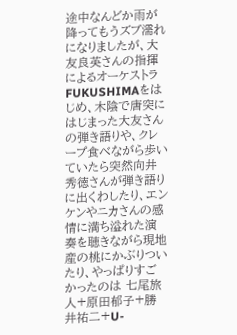途中なんどか雨が降ってもうズブ濡れになりましたが、大友良英さんの指揮によるオーケストラFUKUSHIMAをはじめ、木陰で唐突にはじまった大友さんの弾き語りや、クレープ食べながら歩いていたら突然向井秀徳さんが弾き語りに出くわしたり、エンケンやニカさんの感情に満ち溢れた演奏を聴きながら現地産の桃にかぶりついたり、やっぱりすごかったのは 七尾旅人+原田郁子+勝井祐二+U-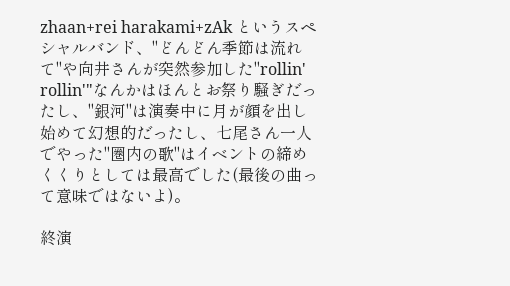zhaan+rei harakami+zAk というスペシャルバンド、"どんどん季節は流れて"や向井さんが突然参加した"rollin' rollin'"なんかはほんとお祭り騒ぎだったし、"銀河"は演奏中に月が顔を出し始めて幻想的だったし、七尾さん一人でやった"圏内の歌"はイベントの締めくくりとしては最高でした(最後の曲って意味ではないよ)。

終演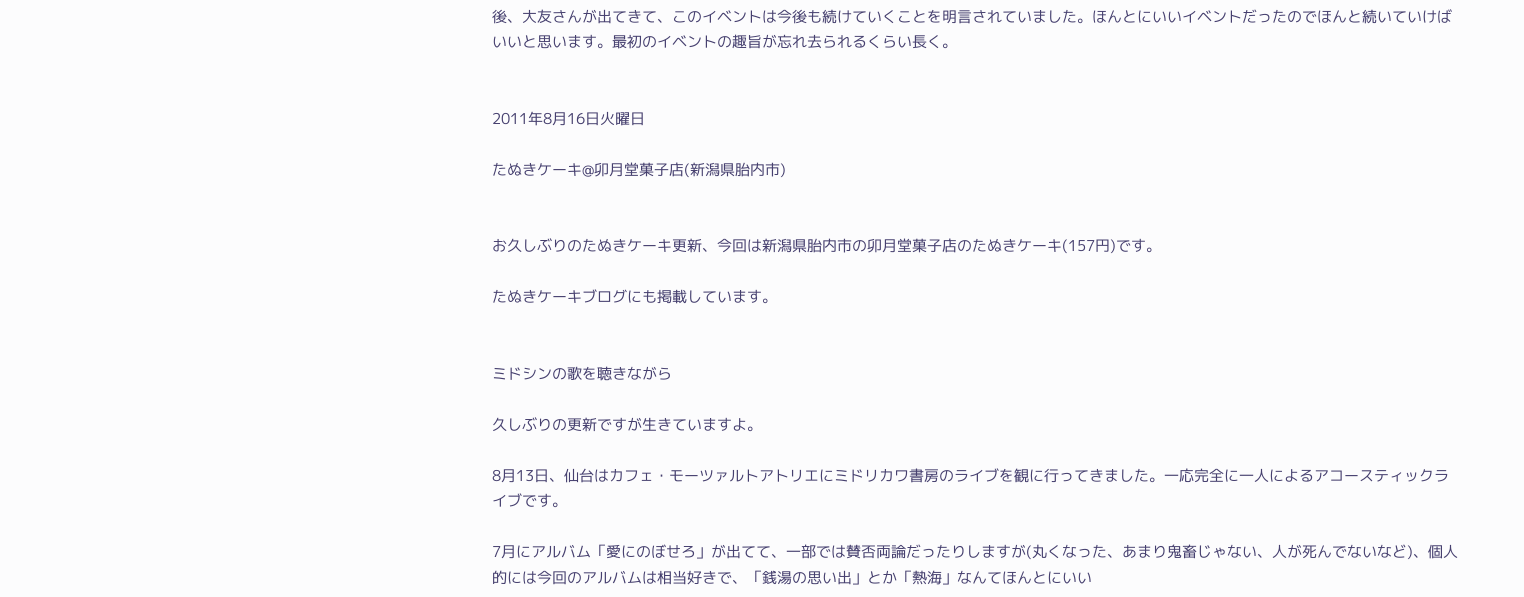後、大友さんが出てきて、このイベントは今後も続けていくことを明言されていました。ほんとにいいイベントだったのでほんと続いていけばいいと思います。最初のイベントの趣旨が忘れ去られるくらい長く。


2011年8月16日火曜日

たぬきケーキ@卯月堂菓子店(新潟県胎内市)


お久しぶりのたぬきケーキ更新、今回は新潟県胎内市の卯月堂菓子店のたぬきケーキ(157円)です。

たぬきケーキブログにも掲載しています。


ミドシンの歌を聴きながら

久しぶりの更新ですが生きていますよ。

8月13日、仙台はカフェ・モーツァルトアトリエにミドリカワ書房のライブを観に行ってきました。一応完全に一人によるアコースティックライブです。

7月にアルバム「愛にのぼせろ」が出てて、一部では賛否両論だったりしますが(丸くなった、あまり鬼畜じゃない、人が死んでないなど)、個人的には今回のアルバムは相当好きで、「銭湯の思い出」とか「熱海」なんてほんとにいい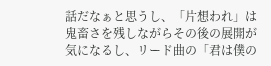話だなぁと思うし、「片想われ」は鬼畜さを残しながらその後の展開が気になるし、リード曲の「君は僕の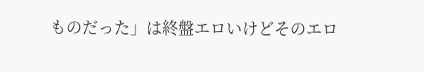ものだった」は終盤エロいけどそのエロ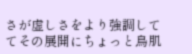さが虚しさをより強調しててその展開にちょっと鳥肌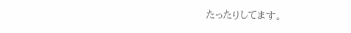たったりしてます。